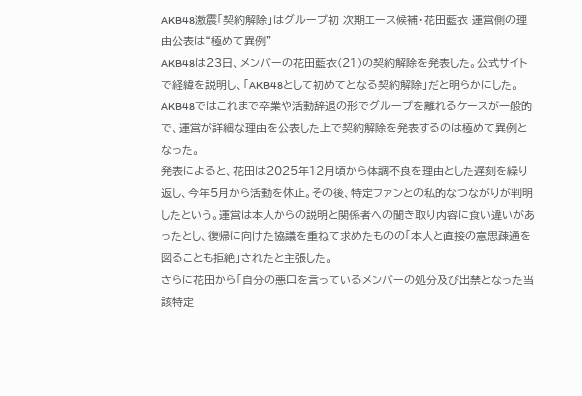AKB48激震「契約解除」はグループ初 次期エース候補・花田藍衣 運営側の理由公表は“極めて異例”
AKB48は23日、メンバーの花田藍衣(21)の契約解除を発表した。公式サイトで経緯を説明し、「AKB48として初めてとなる契約解除」だと明らかにした。AKB48ではこれまで卒業や活動辞退の形でグループを離れるケースが一般的で、運営が詳細な理由を公表した上で契約解除を発表するのは極めて異例となった。
発表によると、花田は2025年12月頃から体調不良を理由とした遅刻を繰り返し、今年5月から活動を休止。その後、特定ファンとの私的なつながりが判明したという。運営は本人からの説明と関係者への聞き取り内容に食い違いがあったとし、復帰に向けた協議を重ねて求めたものの「本人と直接の意思疎通を図ることも拒絶」されたと主張した。
さらに花田から「自分の悪口を言っているメンバーの処分及び出禁となった当該特定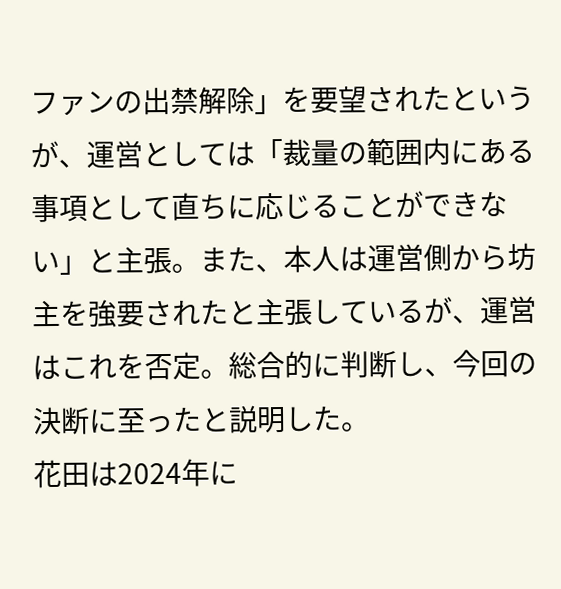ファンの出禁解除」を要望されたというが、運営としては「裁量の範囲内にある事項として直ちに応じることができない」と主張。また、本人は運営側から坊主を強要されたと主張しているが、運営はこれを否定。総合的に判断し、今回の決断に至ったと説明した。
花田は2024年に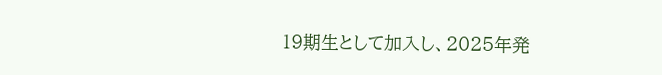19期生として加入し、2025年発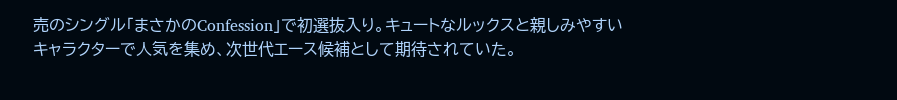売のシングル「まさかのConfession」で初選抜入り。キュートなルックスと親しみやすいキャラクターで人気を集め、次世代エース候補として期待されていた。